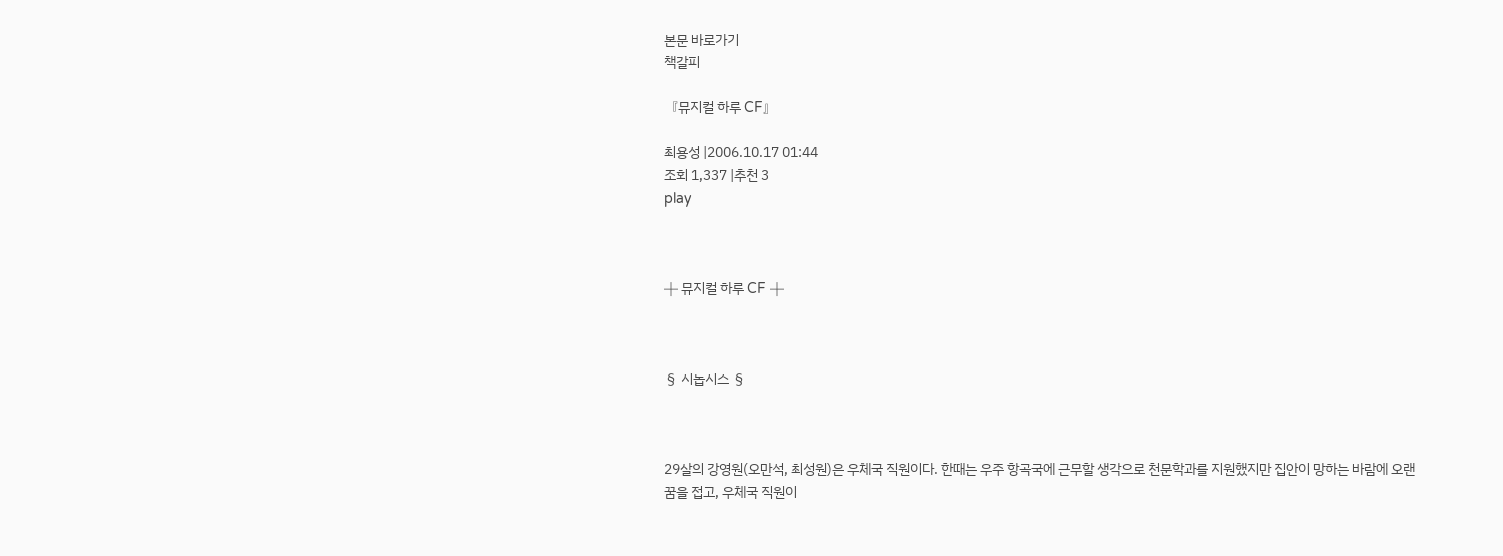본문 바로가기
책갈피

『뮤지컬 하루 CF』

최용성 |2006.10.17 01:44
조회 1,337 |추천 3
play



╋ 뮤지컬 하루 CF ╋



§ 시놉시스 §



29살의 강영원(오만석, 최성원)은 우체국 직원이다. 한때는 우주 항곡국에 근무할 생각으로 천문학과를 지원했지만 집안이 망하는 바람에 오랜 꿈을 접고, 우체국 직원이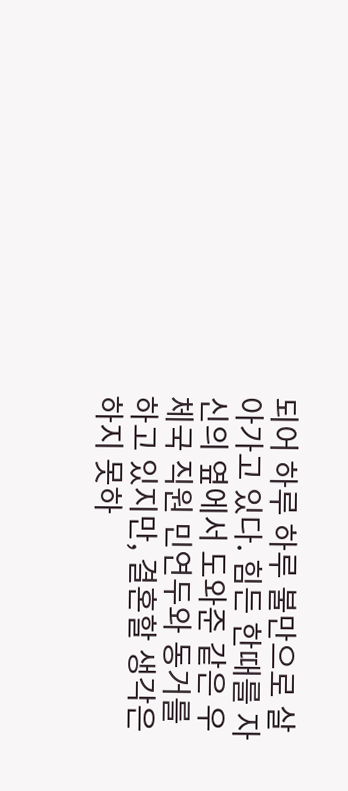되어 하루 하루 불만으로 살아가고 있다. 힘든 한때를 자신의 옆에서 도와준 같은 우체국 직원 민연두와 동거를 하고 있지만, 결혼할 생각은 하지 못하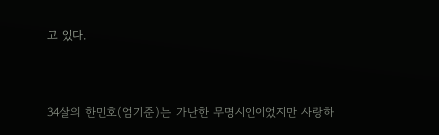고 있다.


34살의 한민호(엄기준)는 가난한 무명시인이었지만 사랑하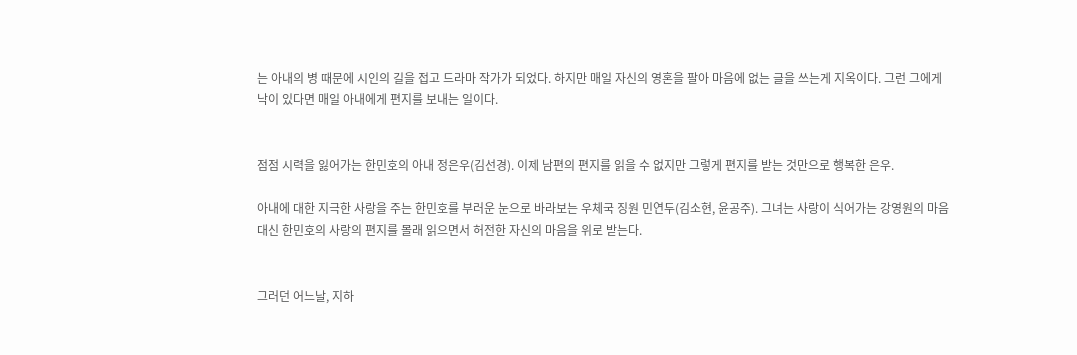는 아내의 병 때문에 시인의 길을 접고 드라마 작가가 되었다. 하지만 매일 자신의 영혼을 팔아 마음에 없는 글을 쓰는게 지옥이다. 그런 그에게 낙이 있다면 매일 아내에게 편지를 보내는 일이다.


점점 시력을 잃어가는 한민호의 아내 정은우(김선경). 이제 남편의 편지를 읽을 수 없지만 그렇게 편지를 받는 것만으로 행복한 은우.

아내에 대한 지극한 사랑을 주는 한민호를 부러운 눈으로 바라보는 우체국 징원 민연두(김소현, 윤공주). 그녀는 사랑이 식어가는 강영원의 마음 대신 한민호의 사랑의 편지를 몰래 읽으면서 허전한 자신의 마음을 위로 받는다.


그러던 어느날, 지하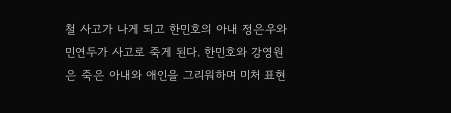철 사고가 나게 되고 한민호의 아내 정은우와 민연두가 사고로 죽게 된다. 한민호와 강영원은 죽은 아내와 애인을 그리워하며 미처 표현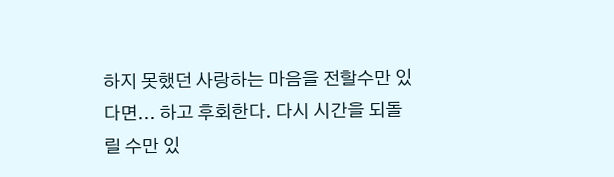하지 못했던 사랑하는 마음을 전할수만 있다면... 하고 후회한다. 다시 시간을 되돌릴 수만 있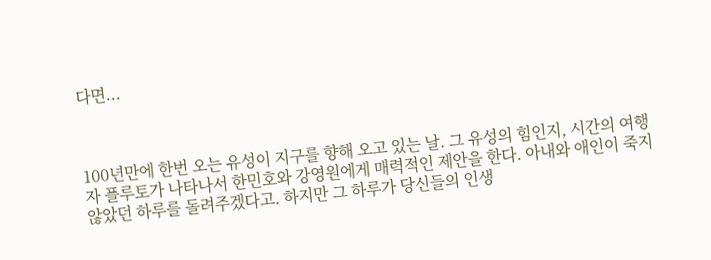다면...



100년만에 한번 오는 유성이 지구를 향해 오고 있는 날. 그 유성의 힘인지, 시간의 여행자 플루토가 나타나서 한민호와 강영원에게 매력적인 제안을 한다. 아내와 애인이 죽지 않았던 하루를 돌려주겠다고. 하지만 그 하루가 당신들의 인생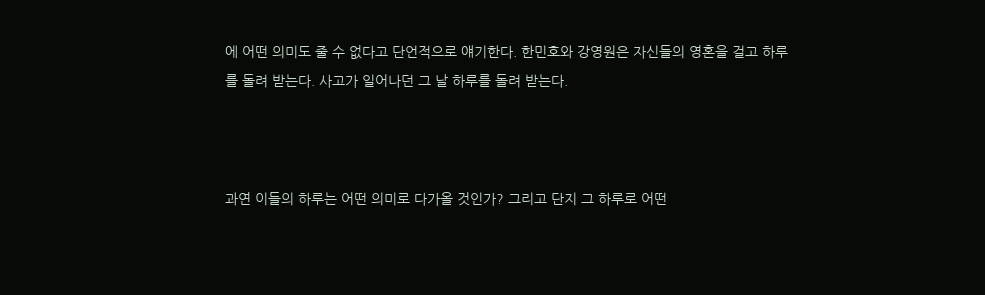에 어떤 의미도 줄 수 없다고 단언적으로 얘기한다. 한민호와 강영원은 자신들의 영혼을 걸고 하루를 돌려 받는다. 사고가 일어나던 그 날 하루를 돌려 받는다.



과연 이들의 하루는 어떤 의미로 다가올 것인가? 그리고 단지 그 하루로 어떤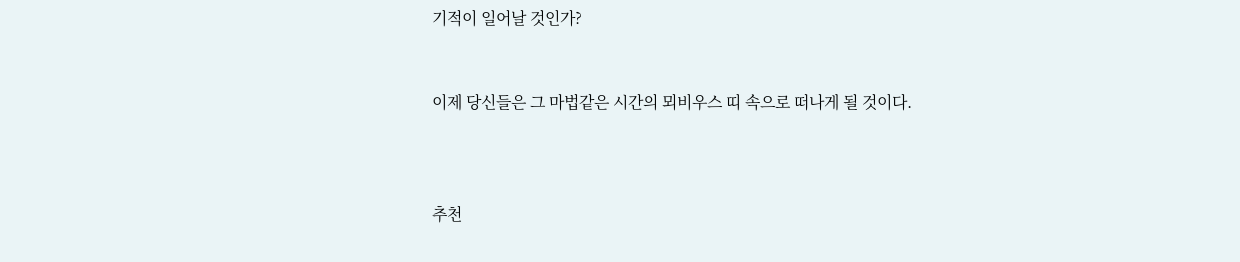기적이 일어날 것인가?


이제 당신들은 그 마법같은 시간의 뫼비우스 띠 속으로 떠나게 될 것이다.



추천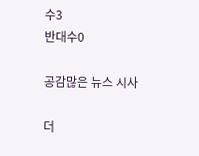수3
반대수0

공감많은 뉴스 시사

더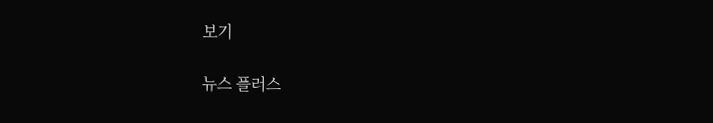보기

뉴스 플러스